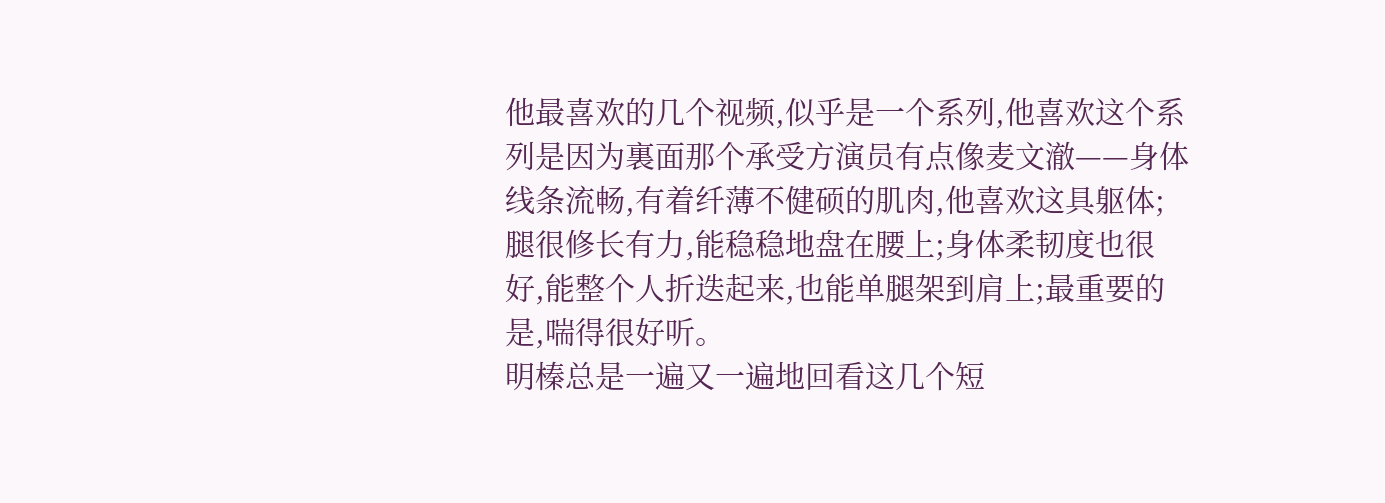他最喜欢的几个视频,似乎是一个系列,他喜欢这个系列是因为裏面那个承受方演员有点像麦文澈——身体线条流畅,有着纤薄不健硕的肌肉,他喜欢这具躯体;腿很修长有力,能稳稳地盘在腰上;身体柔韧度也很好,能整个人折迭起来,也能单腿架到肩上;最重要的是,喘得很好听。
明榛总是一遍又一遍地回看这几个短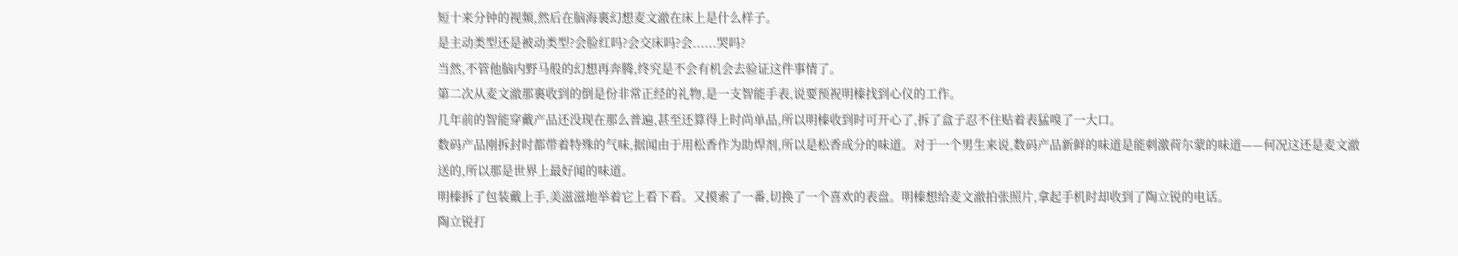短十来分钟的视频,然后在脑海裏幻想麦文澈在床上是什么样子。
是主动类型还是被动类型?会脸红吗?会交床吗?会......哭吗?
当然,不管他脑内野马般的幻想再奔腾,终究是不会有机会去验证这件事情了。
第二次从麦文澈那裏收到的倒是份非常正经的礼物,是一支智能手表,说要预祝明榛找到心仪的工作。
几年前的智能穿戴产品还没现在那么普遍,甚至还算得上时尚单品,所以明榛收到时可开心了,拆了盒子忍不住贴着表猛嗅了一大口。
数码产品刚拆封时都带着特殊的气味,据闻由于用松香作为助焊剂,所以是松香成分的味道。对于一个男生来说,数码产品新鲜的味道是能刺激荷尔蒙的味道——何况这还是麦文澈送的,所以那是世界上最好闻的味道。
明榛拆了包装戴上手,美滋滋地举着它上看下看。又摸索了一番,切换了一个喜欢的表盘。明榛想给麦文澈拍张照片,拿起手机时却收到了陶立锐的电话。
陶立锐打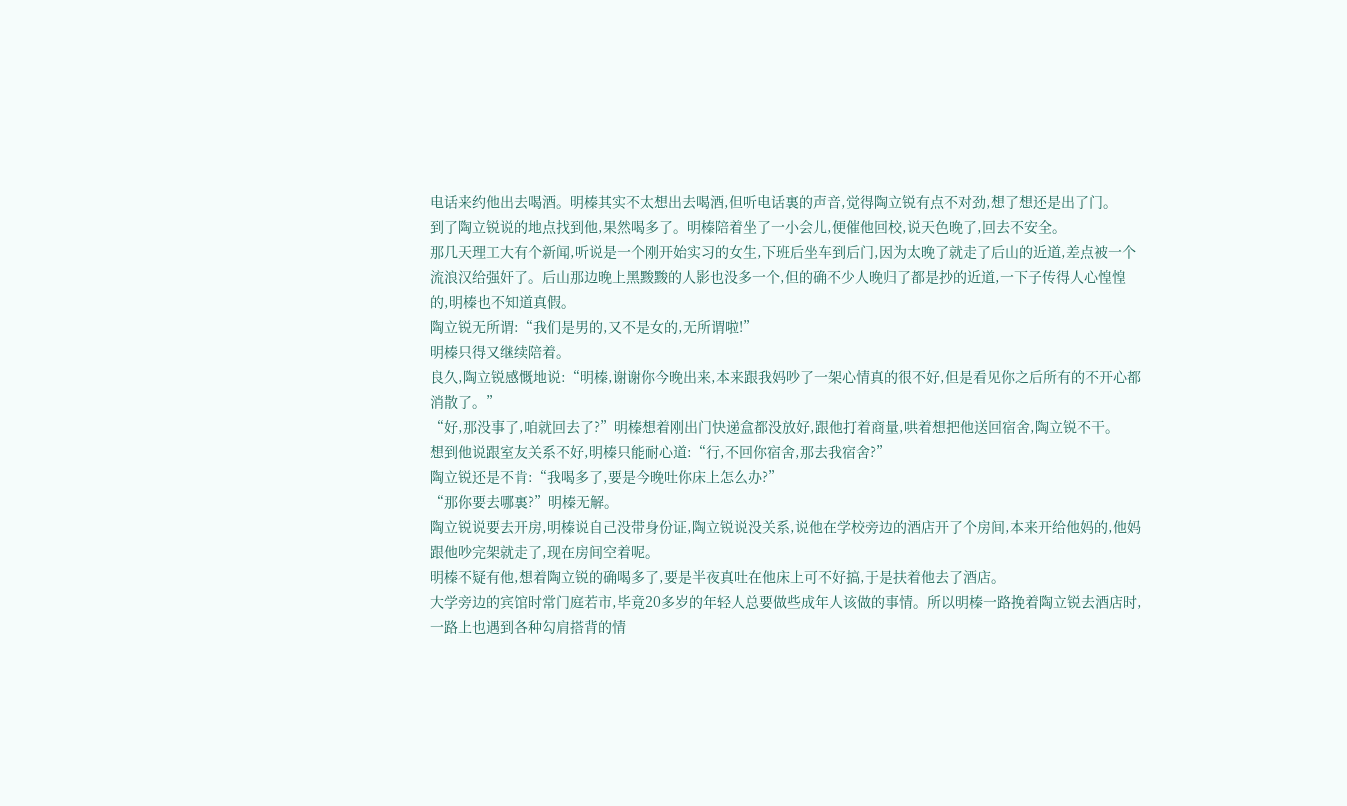电话来约他出去喝酒。明榛其实不太想出去喝酒,但听电话裏的声音,觉得陶立锐有点不对劲,想了想还是出了门。
到了陶立锐说的地点找到他,果然喝多了。明榛陪着坐了一小会儿,便催他回校,说天色晚了,回去不安全。
那几天理工大有个新闻,听说是一个刚开始实习的女生,下班后坐车到后门,因为太晚了就走了后山的近道,差点被一个流浪汉给强奸了。后山那边晚上黑黢黢的人影也没多一个,但的确不少人晚归了都是抄的近道,一下子传得人心惶惶的,明榛也不知道真假。
陶立锐无所谓:“我们是男的,又不是女的,无所谓啦!”
明榛只得又继续陪着。
良久,陶立锐感慨地说:“明榛,谢谢你今晚出来,本来跟我妈吵了一架心情真的很不好,但是看见你之后所有的不开心都消散了。”
“好,那没事了,咱就回去了?”明榛想着刚出门快递盒都没放好,跟他打着商量,哄着想把他送回宿舍,陶立锐不干。
想到他说跟室友关系不好,明榛只能耐心道:“行,不回你宿舍,那去我宿舍?”
陶立锐还是不肯:“我喝多了,要是今晚吐你床上怎么办?”
“那你要去哪裏?”明榛无解。
陶立锐说要去开房,明榛说自己没带身份证,陶立锐说没关系,说他在学校旁边的酒店开了个房间,本来开给他妈的,他妈跟他吵完架就走了,现在房间空着呢。
明榛不疑有他,想着陶立锐的确喝多了,要是半夜真吐在他床上可不好搞,于是扶着他去了酒店。
大学旁边的宾馆时常门庭若市,毕竟20多岁的年轻人总要做些成年人该做的事情。所以明榛一路挽着陶立锐去酒店时,一路上也遇到各种勾肩搭背的情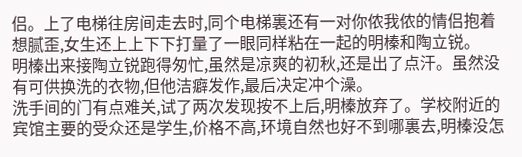侣。上了电梯往房间走去时,同个电梯裏还有一对你侬我侬的情侣抱着想腻歪,女生还上上下下打量了一眼同样粘在一起的明榛和陶立锐。
明榛出来接陶立锐跑得匆忙,虽然是凉爽的初秋,还是出了点汗。虽然没有可供换洗的衣物,但他洁癖发作,最后决定冲个澡。
洗手间的门有点难关,试了两次发现按不上后,明榛放弃了。学校附近的宾馆主要的受众还是学生,价格不高,环境自然也好不到哪裏去,明榛没怎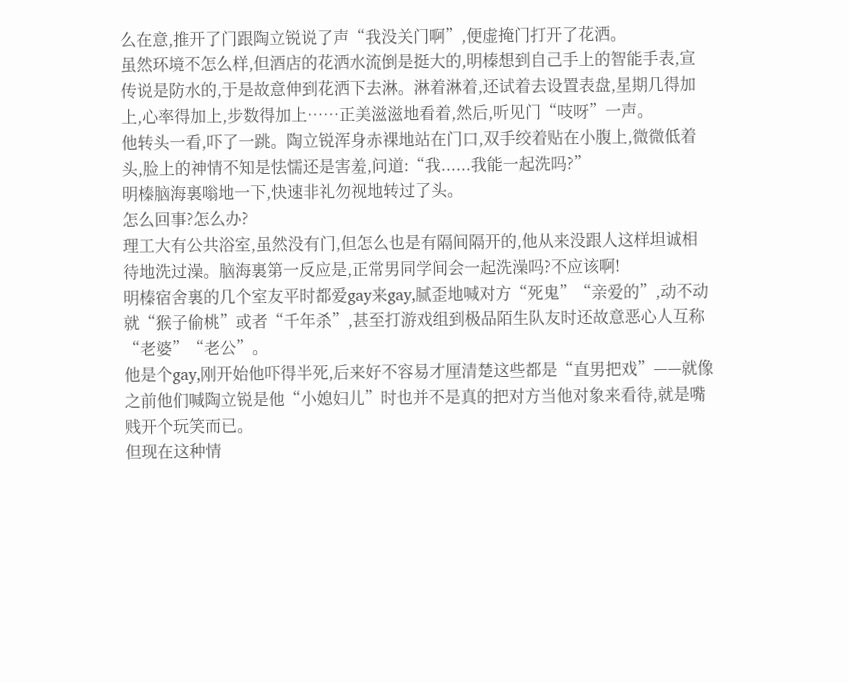么在意,推开了门跟陶立锐说了声“我没关门啊”,便虚掩门打开了花洒。
虽然环境不怎么样,但酒店的花洒水流倒是挺大的,明榛想到自己手上的智能手表,宣传说是防水的,于是故意伸到花洒下去淋。淋着淋着,还试着去设置表盘,星期几得加上,心率得加上,步数得加上……正美滋滋地看着,然后,听见门“吱呀”一声。
他转头一看,吓了一跳。陶立锐浑身赤裸地站在门口,双手绞着贴在小腹上,微微低着头,脸上的神情不知是怯懦还是害羞,问道:“我......我能一起洗吗?”
明榛脑海裏嗡地一下,快速非礼勿视地转过了头。
怎么回事?怎么办?
理工大有公共浴室,虽然没有门,但怎么也是有隔间隔开的,他从来没跟人这样坦诚相待地洗过澡。脑海裏第一反应是,正常男同学间会一起洗澡吗?不应该啊!
明榛宿舍裏的几个室友平时都爱gay来gay,腻歪地喊对方“死鬼”“亲爱的”,动不动就“猴子偷桃”或者“千年杀”,甚至打游戏组到极品陌生队友时还故意恶心人互称“老婆”“老公”。
他是个gay,刚开始他吓得半死,后来好不容易才厘清楚这些都是“直男把戏”——就像之前他们喊陶立锐是他“小媳妇儿”时也并不是真的把对方当他对象来看待,就是嘴贱开个玩笑而已。
但现在这种情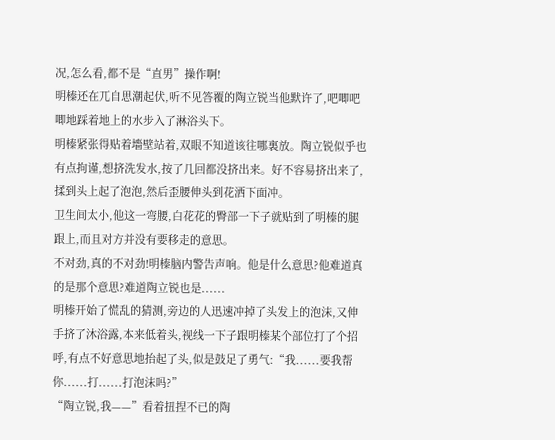况,怎么看,都不是“直男”操作啊!
明榛还在兀自思潮起伏,听不见答覆的陶立锐当他默许了,吧唧吧唧地踩着地上的水步入了淋浴头下。
明榛紧张得贴着墻壁站着,双眼不知道该往哪裏放。陶立锐似乎也有点拘谨,想挤洗发水,按了几回都没挤出来。好不容易挤出来了,揉到头上起了泡泡,然后歪腰伸头到花洒下面冲。
卫生间太小,他这一弯腰,白花花的臀部一下子就贴到了明榛的腿跟上,而且对方并没有要移走的意思。
不对劲,真的不对劲!明榛脑内警告声响。他是什么意思?他难道真的是那个意思?难道陶立锐也是......
明榛开始了慌乱的猜测,旁边的人迅速冲掉了头发上的泡沫,又伸手挤了沐浴露,本来低着头,视线一下子跟明榛某个部位打了个招呼,有点不好意思地抬起了头,似是鼓足了勇气:“我......要我帮你......打......打泡沫吗?”
“陶立锐,我——”看着扭捏不已的陶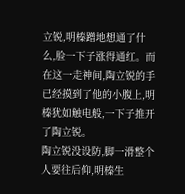立锐,明榛蹭地想通了什么,脸一下子涨得通红。而在这一走神间,陶立锐的手已经摸到了他的小腹上,明榛犹如触电般,一下子推开了陶立锐。
陶立锐没设防,脚一滑整个人要往后仰,明榛生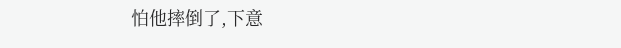怕他摔倒了,下意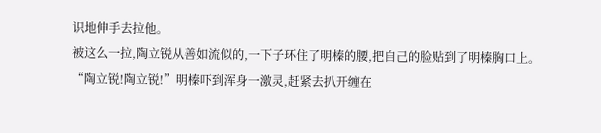识地伸手去拉他。
被这么一拉,陶立锐从善如流似的,一下子环住了明榛的腰,把自己的脸贴到了明榛胸口上。
“陶立锐!陶立锐!”明榛吓到浑身一激灵,赶紧去扒开缠在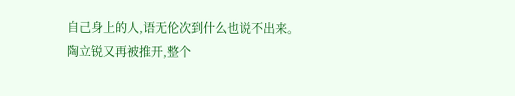自己身上的人,语无伦次到什么也说不出来。
陶立锐又再被推开,整个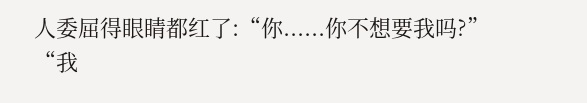人委屈得眼睛都红了:“你......你不想要我吗?”
“我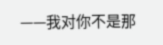——我对你不是那